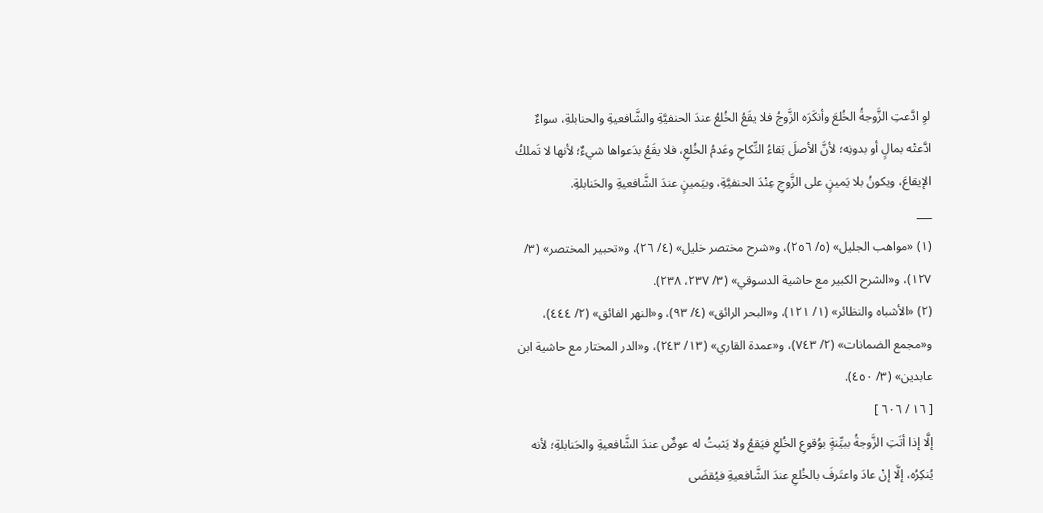لوِ ادَّعتِ الزَّوجةُ الخُلعَ وأنكَرَه الزَّوجُ فلا يقَعُ الخُلعُ عندَ الحنفيَّةِ والشَّافعيةِ والحنابلةِ، سواءٌ ادَّعتْه بمالٍ أو بدونِه؛ لأنَّ الأصلَ بَقاءُ النِّكاحِ وعَدمُ الخُلعِ، فلا يقَعُ بدَعواها شيءٌ؛ لأنها لا تَملكُ الإيقاعَ، ويكونُ بلا يَمينٍ على الزَّوجِ عِنْدَ الحنفيَّةِ، وبيَمينٍ عندَ الشَّافعيةِ والحَنابلةِ.
___
(١) «مواهب الجليل» (٥/ ٢٥٦)، و«شرح مختصر خليل» (٤/ ٢٦)، و«تحبير المختصر» (٣/ ١٢٧)، و«الشرح الكبير مع حاشية الدسوقي» (٣/ ٢٣٧، ٢٣٨).
(٢) «الأشباه والنظائر» (١/ ١٢١)، و«البحر الرائق» (٤/ ٩٣)، و«النهر الفائق» (٢/ ٤٤٤)، و«مجمع الضمانات» (٢/ ٧٤٣)، و«عمدة القاري» (١٣/ ٢٤٣)، و«الدر المختار مع حاشية ابن عابدين» (٣/ ٤٥٠).
[ ١٦ / ٦٠٦ ]
إلَّا إذا أتَتِ الزَّوجةُ ببيِّنةٍ بوُقوعِ الخُلعِ فيَقعُ ولا يَثبتُ له عوضٌ عندَ الشَّافعيةِ والحَنابلةِ؛ لأنه يُنكِرُه، إلَّا إنْ عادَ واعتَرفَ بالخُلعِ عندَ الشَّافعيةِ فيُقضَى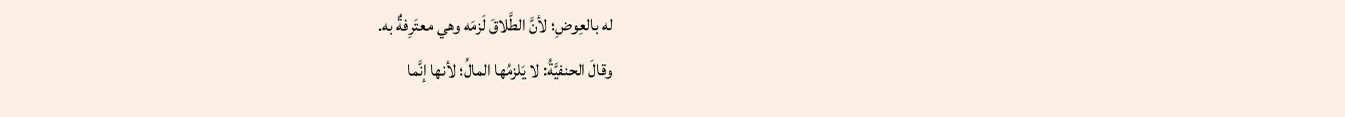له بالعِوضِ؛ لأنَّ الطَّلاقَ لَزمَه وهي معتَرِفةٌ به.
وقالَ الحنفيَّةُ: لا يَلزمُها المالُ؛ لأنها إنَّما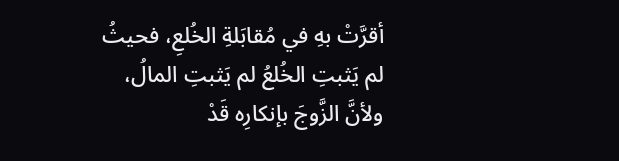أقرَّتْ بهِ في مُقابَلةِ الخُلعِ، فحيثُ لم يَثبتِ الخُلعُ لم يَثبتِ المالُ، ولأنَّ الزَّوجَ بإنكارِه قَدْ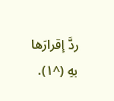ردَّ إقرارَها بهِ (^١).